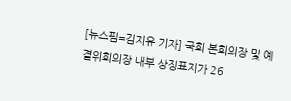[뉴스핌=김지유 기자] 국회 본회의장 및 예결위회의장 내부 상징표지가 26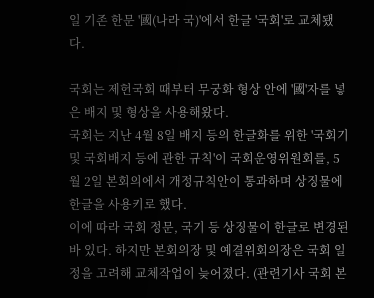일 기존 한문 '國(나라 국)'에서 한글 '국회'로 교체됐다.

국회는 제헌국회 때부터 무궁화 형상 안에 '國'자를 넣은 배지 및 형상을 사용해왔다.
국회는 지난 4월 8일 배지 등의 한글화를 위한 '국회기 및 국회배지 등에 관한 규칙'이 국회운영위원회를, 5월 2일 본회의에서 개정규칙안이 통과하며 상징물에 한글을 사용키로 했다.
이에 따라 국회 정문, 국기 등 상징물이 한글로 변경된 바 있다. 하지만 본회의장 및 예결위회의장은 국회 일정을 고려해 교체작업이 늦어졌다. (관련기사 국회 본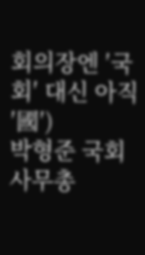회의장엔 ′국회′ 대신 아직 ′國′)
박형준 국회사무총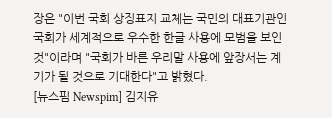장은 "이번 국회 상징표지 교체는 국민의 대표기관인 국회가 세계적으로 우수한 한글 사용에 모범을 보인 것"이라며 "국회가 바른 우리말 사용에 앞장서는 계기가 될 것으로 기대한다"고 밝혔다.
[뉴스핌 Newspim] 김지유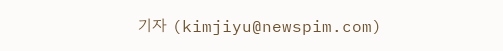기자 (kimjiyu@newspim.com)